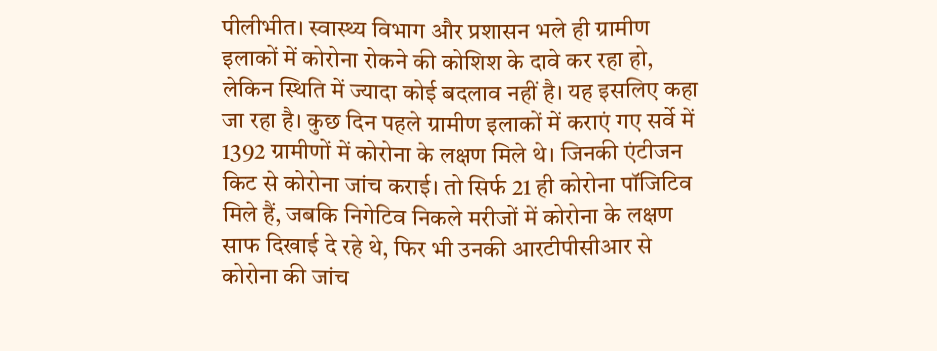पीलीभीत। स्वास्थ्य विभाग और प्रशासन भले ही ग्रामीण इलाकों में कोरोना रोकने की कोशिश के दावे कर रहा हो, लेकिन स्थिति में ज्यादा कोई बदलाव नहीं है। यह इसलिए कहा जा रहा है। कुछ दिन पहले ग्रामीण इलाकों में कराएं गए सर्वे में 1392 ग्रामीणों में कोरोना के लक्षण मिले थे। जिनकी एंटीजन किट से कोरोना जांच कराई। तो सिर्फ 21 ही कोरोना पॉजिटिव मिले हैं, जबकि निगेटिव निकले मरीजों में कोरोना के लक्षण साफ दिखाई दे रहे थे, फिर भी उनकी आरटीपीसीआर से कोरोना की जांच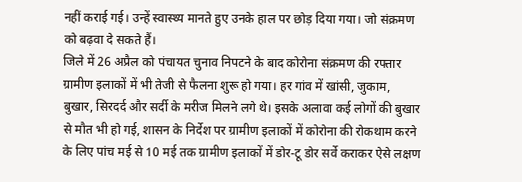नहीं कराई गई। उन्हें स्वास्थ्य मानते हुए उनके हाल पर छोड़ दिया गया। जो संक्रमण को बढ़वा दे सकते हैं।
जिले में 26 अप्रैल को पंचायत चुनाव निपटने के बाद कोरोना संक्रमण की रफ्तार ग्रामीण इलाकों में भी तेजी से फैलना शुरू हो गया। हर गांव में खांसी, जुकाम, बुखार, सिरदर्द और सर्दी के मरीज मिलने लगे थे। इसके अलावा कई लोगों की बुखार से मौत भी हो गई, शासन के निर्देश पर ग्रामीण इलाकों में कोरोना की रोकथाम करने के लिए पांच मई से 10 मई तक ग्रामीण इलाकों में डोर-टू डोर सर्वे कराकर ऐसे लक्षण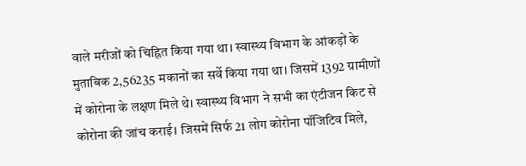वाले मरीजों को चिह्नित किया गया था। स्वास्थ्य विभाग के आंकड़ों के मुताबिक 2,56235 मकानों का सर्वे किया गया था। जिसमें 1392 ग्रामीणों में कोरोना के लक्षण मिले थे। स्वास्थ्य विभाग ने सभी का एंटीजन किट से कोरोना की जांच कराई। जिसमें सिर्फ 21 लोग कोरोना पॉजिटिव मिले,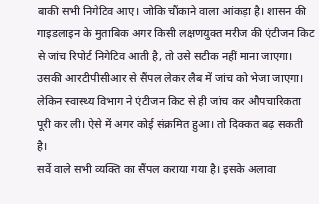बाकी सभी निगेटिव आए। जोकि चौंकाने वाला आंकड़ा है। शासन की गाइडलाइन के मुताबिक अगर किसी लक्षणयुक्त मरीज की एंटीजन किट से जांच रिपोर्ट निगेटिव आती है, तो उसे सटीक नहीं माना जाएगा। उसकी आरटीपीसीआर से सैंपल लेकर लैब में जांच को भेजा जाएगा। लेकिन स्वास्थ्य विभाग ने एंटीजन किट से ही जांच कर औपचारिकता पूरी कर ली। ऐसे में अगर कोई संक्रमित हुआ। तो दिक्कत बढ़ सकती है।
सर्वे वाले सभी व्यक्ति का सैंपल कराया गया है। इसके अलावा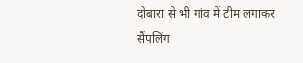दोबारा से भी गांव में टीम लगाकर सैंपलिंग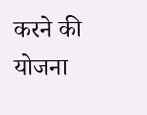करने की योजना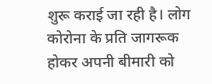शुरू कराई जा रही है। लोग कोरोना के प्रति जागरूक होकर अपनी बीमारी को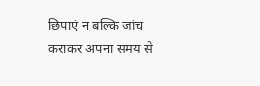छिपाएं न बल्कि जांच कराकर अपना समय से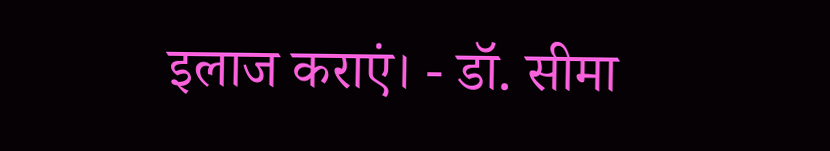इलाज कराएं। - डॉ. सीमा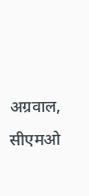अग्रवाल, सीएमओ